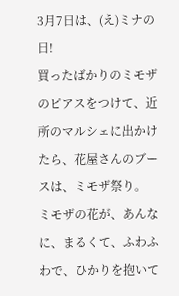3月7日は、(え)ミナの日!
買ったばかりのミモザのピアスをつけて、近所のマルシェに出かけたら、花屋さんのブースは、ミモザ祭り。
ミモザの花が、あんなに、まるくて、ふわふわで、ひかりを抱いて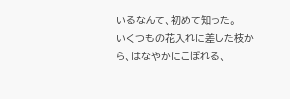いるなんて、初めて知った。
いくつもの花入れに差した枝から、はなやかにこぼれる、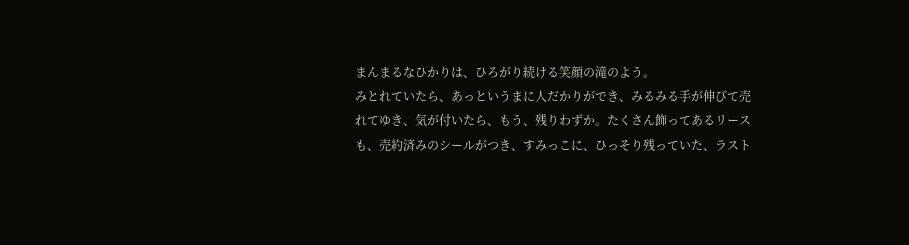まんまるなひかりは、ひろがり続ける笑顔の滝のよう。
みとれていたら、あっというまに人だかりができ、みるみる手が伸びて売れてゆき、気が付いたら、もう、残りわずか。たくさん飾ってあるリースも、売約済みのシールがつき、すみっこに、ひっそり残っていた、ラスト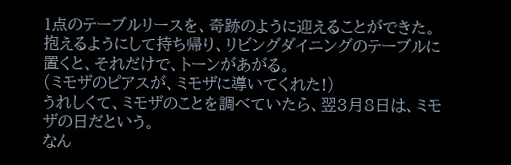1点のテーブルリースを、奇跡のように迎えることができた。
抱えるようにして持ち帰り、リビングダイニングのテーブルに置くと、それだけで、トーンがあがる。
(ミモザのピアスが、ミモザに導いてくれた!)
うれしくて、ミモザのことを調べていたら、翌3月8日は、ミモザの日だという。
なん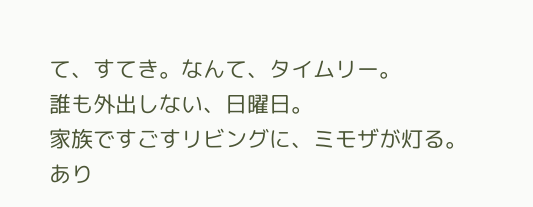て、すてき。なんて、タイムリー。
誰も外出しない、日曜日。
家族ですごすリビングに、ミモザが灯る。
あり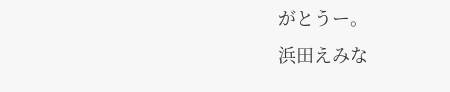がとうー。
浜田えみな